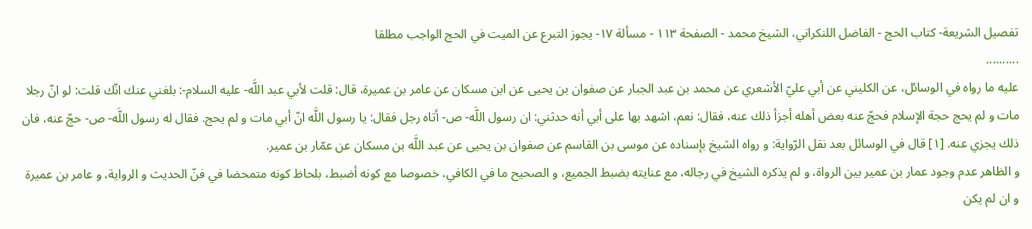تفصيل الشريعة- كتاب الحج - الفاضل اللنكراني، الشيخ محمد - الصفحة ١١٣ - مسألة ١٧- يجوز التبرع عن الميت في الحج الواجب مطلقا
..........
عليه ما رواه في الوسائل، عن الكليني عن أبي عليّ الأشعري عن محمد بن عبد الجبار عن صفوان بن يحيى عن ابن مسكان عن عامر بن عميرة، قال: قلت لأبي عبد اللَّه- عليه السلام-: بلغني عنك انّك قلت: لو انّ رجلا مات و لم يحج حجة الإسلام فحجّ عنه بعض أهله أجزأ ذلك عنه، فقال: نعم، اشهد بها على أبي أنه حدثني: ان رسول اللَّه- ص- أتاه رجل فقال: يا رسول اللَّه انّ أبي مات و لم يحج. فقال له رسول اللَّه- ص- حجّ عنه، فان ذلك يجزي عنه. [١] قال في الوسائل بعد نقل الرّواية: و رواه الشيخ بإسناده عن موسى بن القاسم عن صفوان بن يحيى عن عبد اللَّه بن مسكان عن عمّار بن عمير.
و الظاهر عدم وجود عمار بن عمير بين الرواة، و لم يذكره الشيخ في رجاله، مع عنايته بضبط الجميع، و الصحيح ما في الكافي، خصوصا مع كونه أضبط، بلحاظ كونه متمحضا في فنّ الحديث و الرواية، و عامر بن عميرة و ان لم يكن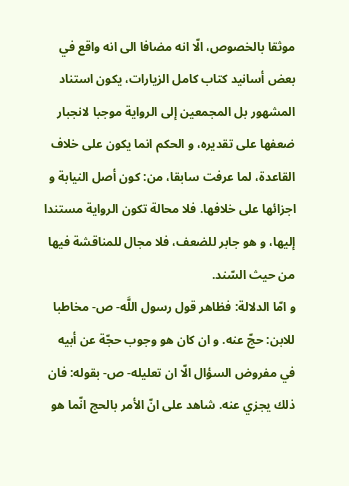موثقا بالخصوص، الّا انه مضافا الى انه واقع في بعض أسانيد كتاب كامل الزيارات، يكون استناد المشهور بل المجمعين إلى الرواية موجبا لانجبار ضعفها على تقديره، و الحكم انما يكون على خلاف القاعدة، لما عرفت سابقا، من: كون أصل النيابة و اجزائها على خلافها. فلا محالة تكون الرواية مستندا إليها، و هو جابر للضعف، فلا مجال للمناقشة فيها من حيث السّند.
و امّا الدلالة: فظاهر قول رسول اللَّه- ص- مخاطبا للابن: حجّ عنه. و ان كان هو وجوب حجّة عن أبيه في مفروض السؤال الّا ان تعليله- ص- بقوله: فان ذلك يجزي عنه. شاهد على انّ الأمر بالحج انّما هو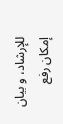للإرشاد، و بيان إمكان رفع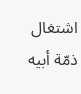اشتغال ذمّة أبيه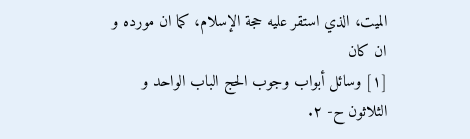الميت، الذي استقر عليه حجة الإسلام، كما ان مورده و ان كان
[١] وسائل أبواب وجوب الحج الباب الواحد و الثلاثون ح- ٢.